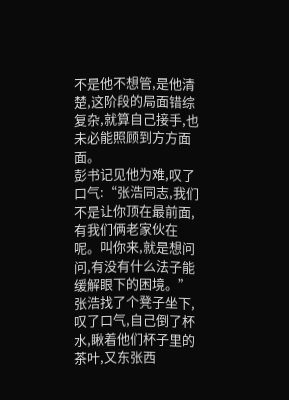不是他不想管,是他清楚,这阶段的局面错综复杂,就算自己接手,也未必能照顾到方方面面。
彭书记见他为难,叹了口气:“张浩同志,我们不是让你顶在最前面,有我们俩老家伙在呢。叫你来,就是想问问,有没有什么法子能缓解眼下的困境。”
张浩找了个凳子坐下,叹了口气,自己倒了杯水,瞅着他们杯子里的茶叶,又东张西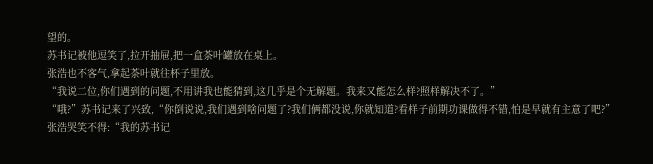望的。
苏书记被他逗笑了,拉开抽屉,把一盒茶叶罐放在桌上。
张浩也不客气,拿起茶叶就往杯子里放。
“我说二位,你们遇到的问题,不用讲我也能猜到,这几乎是个无解题。我来又能怎么样?照样解决不了。”
“哦?”苏书记来了兴致,“你倒说说,我们遇到啥问题了?我们俩都没说,你就知道?看样子前期功课做得不错,怕是早就有主意了吧?”
张浩哭笑不得:“我的苏书记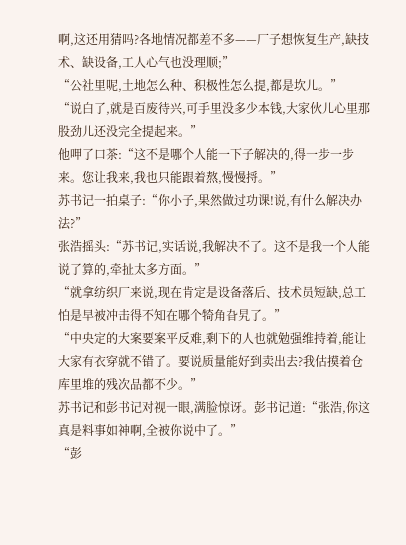啊,这还用猜吗?各地情况都差不多——厂子想恢复生产,缺技术、缺设备,工人心气也没理顺;”
“公社里呢,土地怎么种、积极性怎么提,都是坎儿。”
“说白了,就是百废待兴,可手里没多少本钱,大家伙儿心里那股劲儿还没完全提起来。”
他呷了口茶:“这不是哪个人能一下子解决的,得一步一步来。您让我来,我也只能跟着熬,慢慢捋。”
苏书记一拍桌子:“你小子,果然做过功课!说,有什么解决办法?”
张浩摇头:“苏书记,实话说,我解决不了。这不是我一个人能说了算的,牵扯太多方面。”
“就拿纺织厂来说,现在肯定是设备落后、技术员短缺,总工怕是早被冲击得不知在哪个犄角旮旯了。”
“中央定的大案要案平反难,剩下的人也就勉强维持着,能让大家有衣穿就不错了。要说质量能好到卖出去?我估摸着仓库里堆的残次品都不少。”
苏书记和彭书记对视一眼,满脸惊讶。彭书记道:“张浩,你这真是料事如神啊,全被你说中了。”
“彭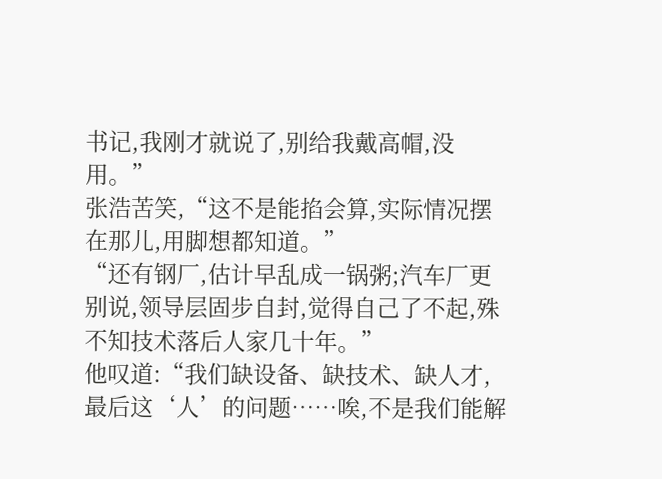书记,我刚才就说了,别给我戴高帽,没用。”
张浩苦笑,“这不是能掐会算,实际情况摆在那儿,用脚想都知道。”
“还有钢厂,估计早乱成一锅粥;汽车厂更别说,领导层固步自封,觉得自己了不起,殊不知技术落后人家几十年。”
他叹道:“我们缺设备、缺技术、缺人才,最后这‘人’的问题……唉,不是我们能解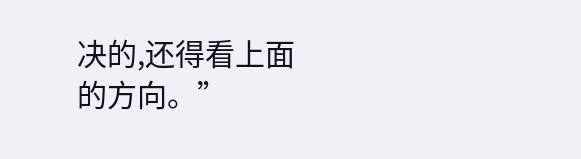决的,还得看上面的方向。”